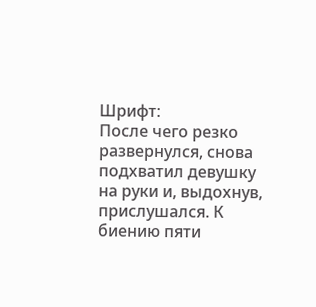Шрифт:
После чего резко развернулся, снова подхватил девушку на руки и, выдохнув, прислушался. К биению пяти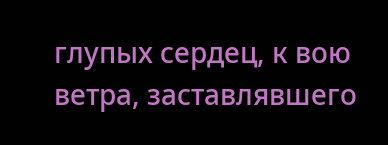глупых сердец, к вою ветра, заставлявшего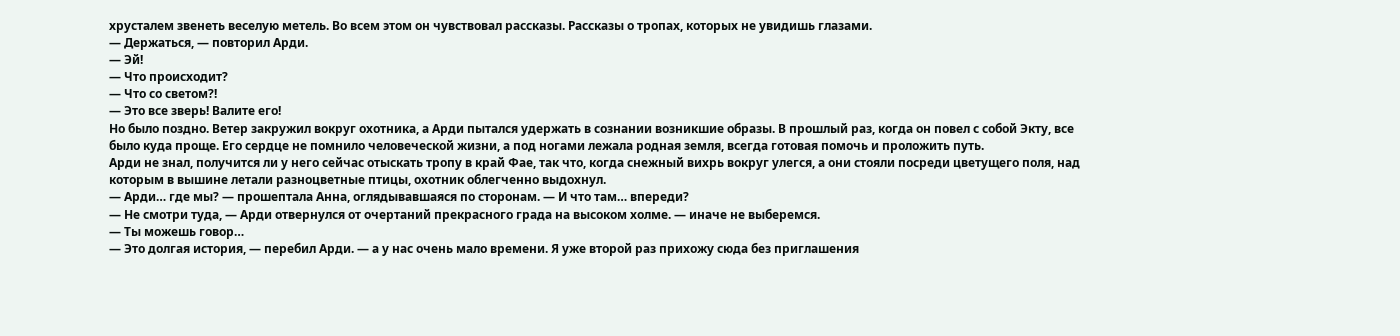хрусталем звенеть веселую метель. Во всем этом он чувствовал рассказы. Рассказы о тропах, которых не увидишь глазами.
— Держаться, — повторил Арди.
— Эй!
— Что происходит?
— Что со светом?!
— Это все зверь! Валите его!
Но было поздно. Ветер закружил вокруг охотника, а Арди пытался удержать в сознании возникшие образы. В прошлый раз, когда он повел с собой Экту, все было куда проще. Его сердце не помнило человеческой жизни, а под ногами лежала родная земля, всегда готовая помочь и проложить путь.
Арди не знал, получится ли у него сейчас отыскать тропу в край Фае, так что, когда снежный вихрь вокруг улегся, а они стояли посреди цветущего поля, над которым в вышине летали разноцветные птицы, охотник облегченно выдохнул.
— Арди… где мы? — прошептала Анна, оглядывавшаяся по сторонам. — И что там… впереди?
— Не смотри туда, — Арди отвернулся от очертаний прекрасного града на высоком холме. — иначе не выберемся.
— Ты можешь говор…
— Это долгая история, — перебил Арди. — а у нас очень мало времени. Я уже второй раз прихожу сюда без приглашения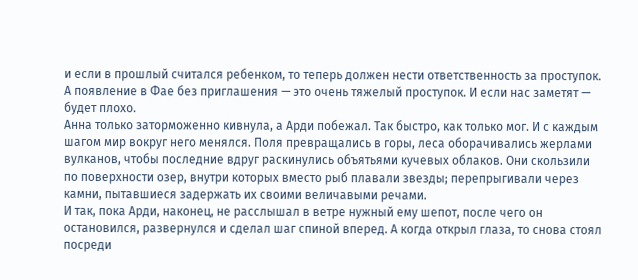и если в прошлый считался ребенком, то теперь должен нести ответственность за проступок. А появление в Фае без приглашения — это очень тяжелый проступок. И если нас заметят — будет плохо.
Анна только заторможенно кивнула, а Арди побежал. Так быстро, как только мог. И с каждым шагом мир вокруг него менялся. Поля превращались в горы, леса оборачивались жерлами вулканов, чтобы последние вдруг раскинулись объятьями кучевых облаков. Они скользили по поверхности озер, внутри которых вместо рыб плавали звезды; перепрыгивали через камни, пытавшиеся задержать их своими величавыми речами.
И так, пока Арди, наконец, не расслышал в ветре нужный ему шепот, после чего он остановился, развернулся и сделал шаг спиной вперед. А когда открыл глаза, то снова стоял посреди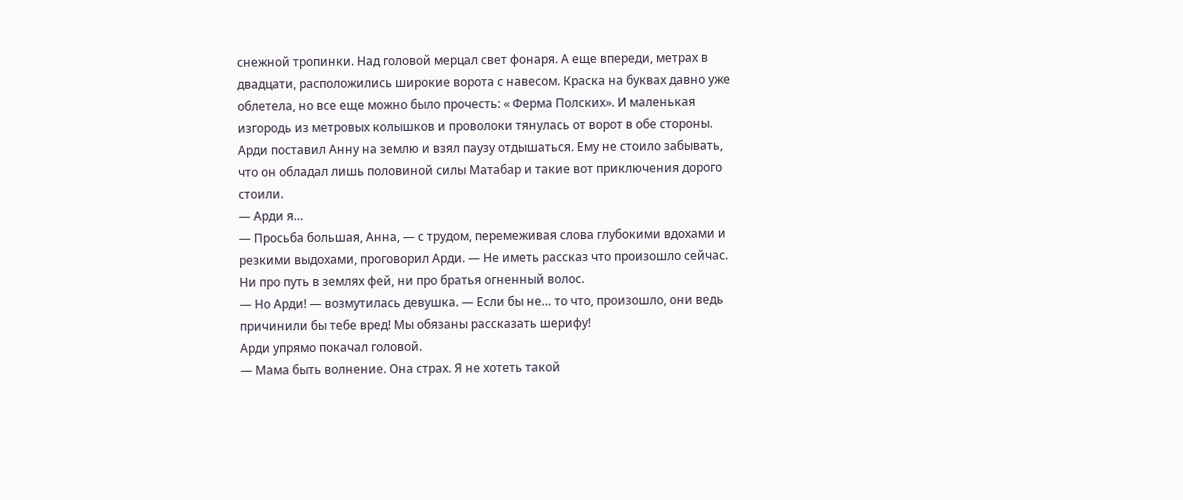снежной тропинки. Над головой мерцал свет фонаря. А еще впереди, метрах в двадцати, расположились широкие ворота с навесом. Краска на буквах давно уже облетела, но все еще можно было прочесть: « Ферма Полских». И маленькая изгородь из метровых колышков и проволоки тянулась от ворот в обе стороны.
Арди поставил Анну на землю и взял паузу отдышаться. Ему не стоило забывать, что он обладал лишь половиной силы Матабар и такие вот приключения дорого стоили.
— Арди я…
— Просьба большая, Анна, — с трудом, перемеживая слова глубокими вдохами и резкими выдохами, проговорил Арди. — Не иметь рассказ что произошло сейчас. Ни про путь в землях фей, ни про братья огненный волос.
— Но Арди! — возмутилась девушка. — Если бы не… то что, произошло, они ведь причинили бы тебе вред! Мы обязаны рассказать шерифу!
Арди упрямо покачал головой.
— Мама быть волнение. Она страх. Я не хотеть такой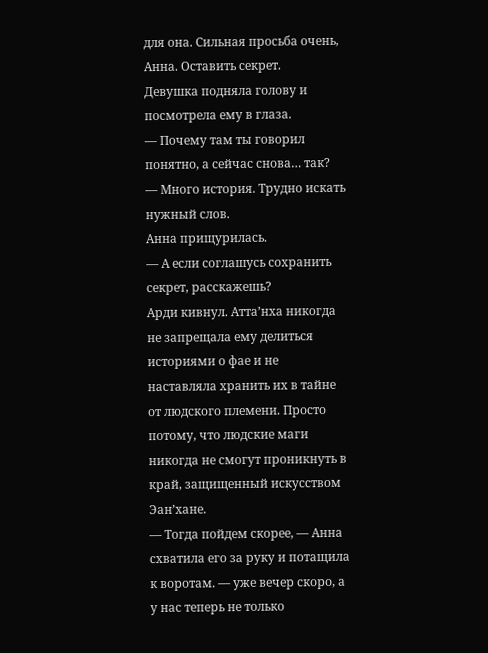для она. Сильная просьба очень, Анна. Оставить секрет.
Девушка подняла голову и посмотрела ему в глаза.
— Почему там ты говорил понятно, а сейчас снова… так?
— Много история. Трудно искать нужный слов.
Анна прищурилась.
— А если соглашусь сохранить секрет, расскажешь?
Арди кивнул. Атта’нха никогда не запрещала ему делиться историями о фае и не наставляла хранить их в тайне от людского племени. Просто потому, что людские маги никогда не смогут проникнуть в край, защищенный искусством Эан’хане.
— Тогда пойдем скорее, — Анна схватила его за руку и потащила к воротам. — уже вечер скоро, а у нас теперь не только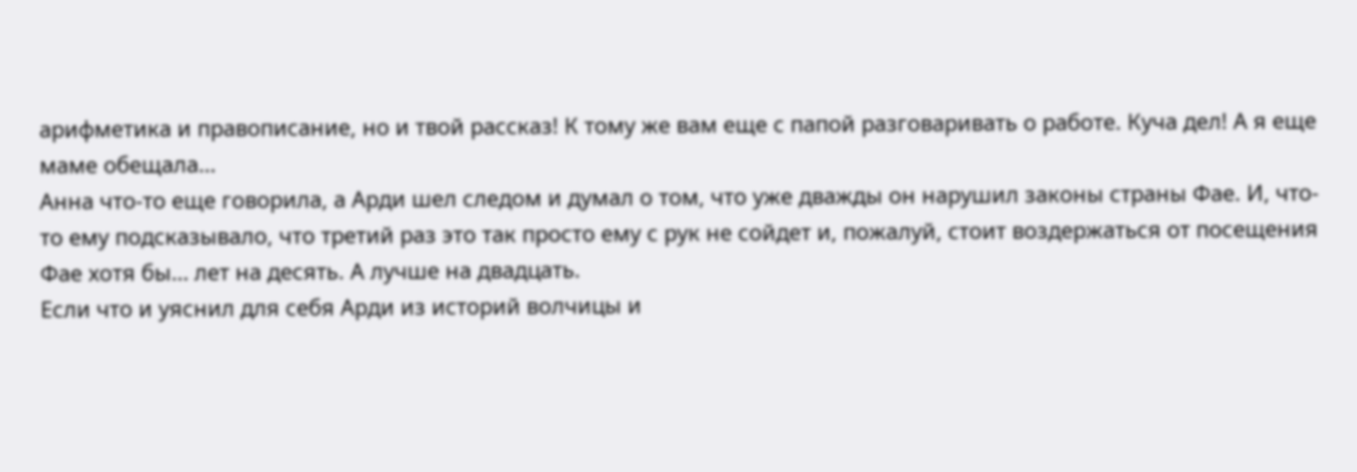арифметика и правописание, но и твой рассказ! К тому же вам еще с папой разговаривать о работе. Куча дел! А я еще маме обещала…
Анна что-то еще говорила, а Арди шел следом и думал о том, что уже дважды он нарушил законы страны Фае. И, что-то ему подсказывало, что третий раз это так просто ему с рук не сойдет и, пожалуй, стоит воздержаться от посещения Фае хотя бы… лет на десять. А лучше на двадцать.
Если что и уяснил для себя Арди из историй волчицы и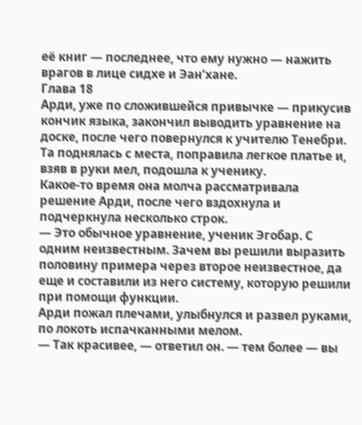её книг — последнее, что ему нужно — нажить врагов в лице сидхе и Эан’хане.
Глава 18
Арди, уже по сложившейся привычке — прикусив кончик языка, закончил выводить уравнение на доске, после чего повернулся к учителю Тенебри. Та поднялась с места, поправила легкое платье и, взяв в руки мел, подошла к ученику.
Какое-то время она молча рассматривала решение Арди, после чего вздохнула и подчеркнула несколько строк.
— Это обычное уравнение, ученик Эгобар. С одним неизвестным. Зачем вы решили выразить половину примера через второе неизвестное, да еще и составили из него систему, которую решили при помощи функции.
Арди пожал плечами, улыбнулся и развел руками, по локоть испачканными мелом.
— Так красивее, — ответил он. — тем более — вы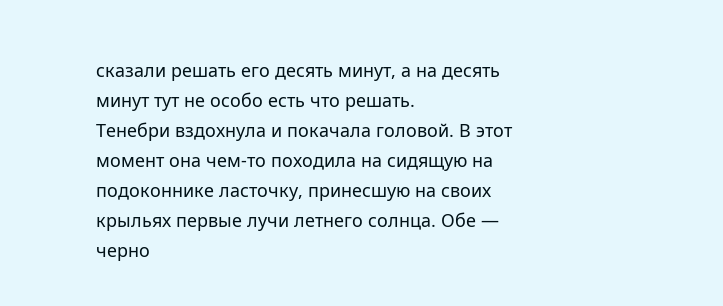сказали решать его десять минут, а на десять минут тут не особо есть что решать.
Тенебри вздохнула и покачала головой. В этот момент она чем-то походила на сидящую на подоконнике ласточку, принесшую на своих крыльях первые лучи летнего солнца. Обе — черно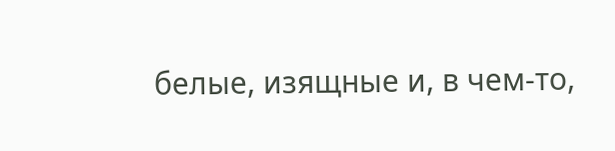белые, изящные и, в чем-то,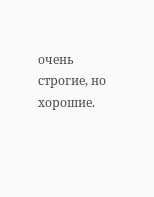очень строгие, но хорошие.